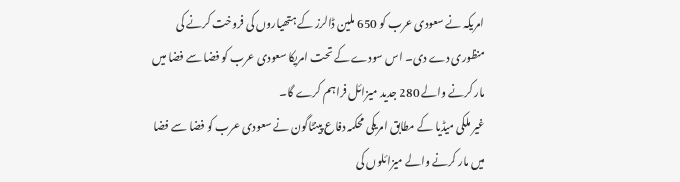امریکہ نے سعودی عرب کو 650 ملین ڈالرز کے ہتھیاروں کی فروخت کرنے کی منظوری دے دی۔ اس سودے کے تحت امریکا سعودی عرب کو فضا سے فضا میں مار کرنے والے 280 جدید میزائل فراہم کرے گا۔
غیر ملکی میڈیا کے مطابق امریکی محکمہ دفاع پینٹاگون نے سعودی عرب کو فضا سے فضا میں مار کرنے والے میزائلوں کی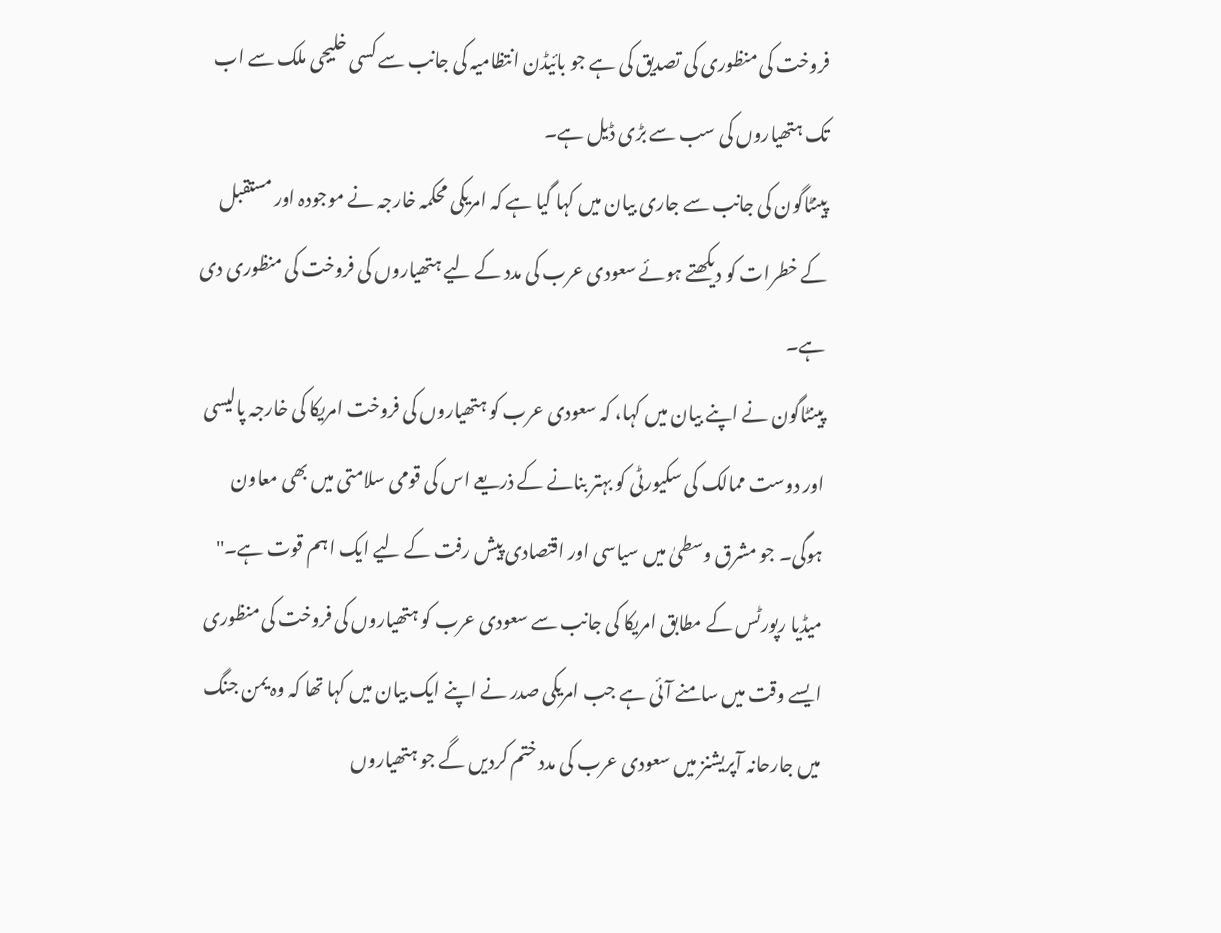فروخت کی منظوری کی تصدیق کی ہے جو بائیڈن انتظامیہ کی جانب سے کسی خلیجی ملک سے اب تک ہتھیاروں کی سب سے بڑی ڈیل ہے۔
پینٹاگون کی جانب سے جاری بیان میں کہا گیا ہے کہ امریکی محکمہ خارجہ نے موجودہ اور مستقبل کے خطرات کو دیکھتے ہوئے سعودی عرب کی مدد کے لیے ہتھیاروں کی فروخت کی منظوری دی ہے۔
پینٹاگون نے اپنے بیان میں کہا، کہ سعودی عرب کو ہتھیاروں کی فروخت امریکا کی خارجہ پالیسی اور دوست ممالک کی سکیورٹی کو بہتر بنانے کے ذریعے اس کی قومی سلامتی میں بھی معاون ہوگی۔ جو مشرق وسطیٰ میں سیاسی اور اقتصادی پیش رفت کے لیے ایک اہم قوت ہے۔''
میڈیا رپورٹس کے مطابق امریکا کی جانب سے سعودی عرب کو ہتھیاروں کی فروخت کی منظوری ایسے وقت میں سامنے آئی ہے جب امریکی صدر نے اپنے ایک بیان میں کہا تھا کہ وہ یمن جنگ میں جارحانہ آپریشنز میں سعودی عرب کی مدد ختم کردیں گے جو ہتھیاروں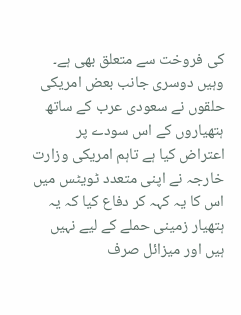کی فروخت سے متعلق بھی ہے۔
وہیں دوسری جانب بعض امریکی حلقوں نے سعودی عرب کے ساتھ ہتھیاروں کے اس سودے پر اعتراض کیا ہے تاہم امریکی وزارت خارجہ نے اپنی متعدد ٹویٹس میں اس کا یہ کہہ کر دفاع کیا کہ یہ ہتھیار زمینی حملے کے لیے نہیں ہیں اور میزائل صرف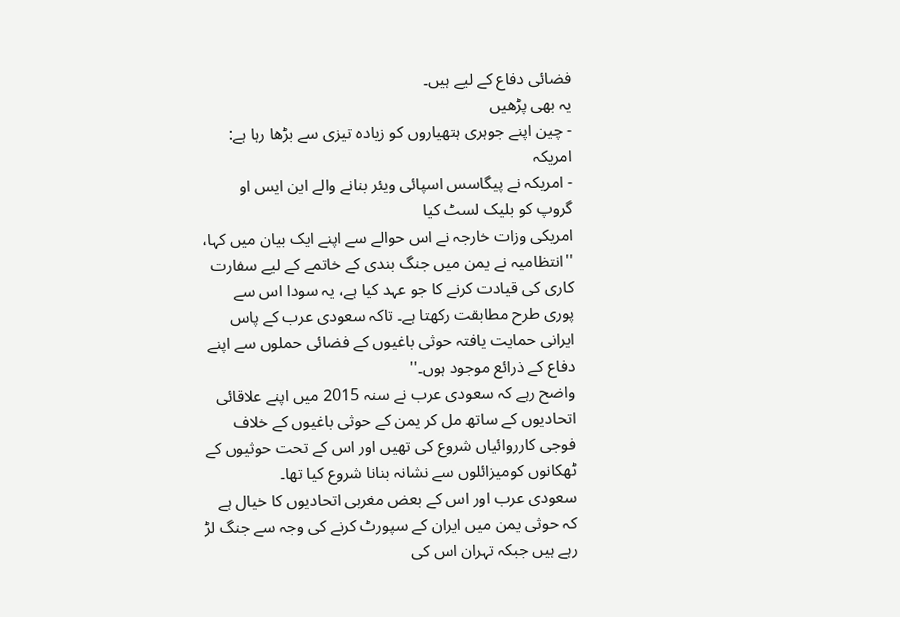فضائی دفاع کے لیے ہیں۔
یہ بھی پڑھیں
- چین اپنے جوہری ہتھیاروں کو زیادہ تیزی سے بڑھا رہا ہے: امریکہ
- امریکہ نے پیگاسس اسپائی ویئر بنانے والے این ایس او گروپ کو بلیک لسٹ کیا
امریکی وزات خارجہ نے اس حوالے سے اپنے ایک بیان میں کہا، ''انتظامیہ نے یمن میں جنگ بندی کے خاتمے کے لیے سفارت کاری کی قیادت کرنے کا جو عہد کیا ہے، یہ سودا اس سے پوری طرح مطابقت رکھتا ہے۔ تاکہ سعودی عرب کے پاس ایرانی حمایت یافتہ حوثی باغیوں کے فضائی حملوں سے اپنے دفاع کے ذرائع موجود ہوں۔''
واضح رہے کہ سعودی عرب نے سنہ 2015 میں اپنے علاقائی اتحادیوں کے ساتھ مل کر یمن کے حوثی باغیوں کے خلاف فوجی کارروائیاں شروع کی تھیں اور اس کے تحت حوثیوں کے ٹھکانوں کومیزائلوں سے نشانہ بنانا شروع کیا تھا۔
سعودی عرب اور اس کے بعض مغربی اتحادیوں کا خیال ہے کہ حوثی یمن میں ایران کے سپورٹ کرنے کی وجہ سے جنگ لڑ رہے ہیں جبکہ تہران اس کی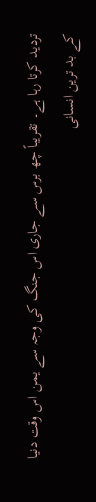تردید کرتا رہا ہے۔ تقریباً چھ برس سے جاری اس جنگ کی وجہ سے یمن اس وقت دنیا کے بد ترین انسانی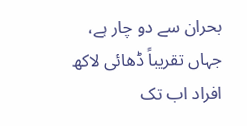بحران سے دو چار ہے، جہاں تقریباً ڈھائی لاکھ افراد اب تک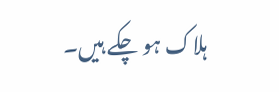ہلاک ہو چکے ہیں۔